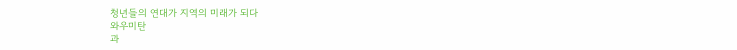청년들의 연대가 지역의 미래가 되다
와우미탄
과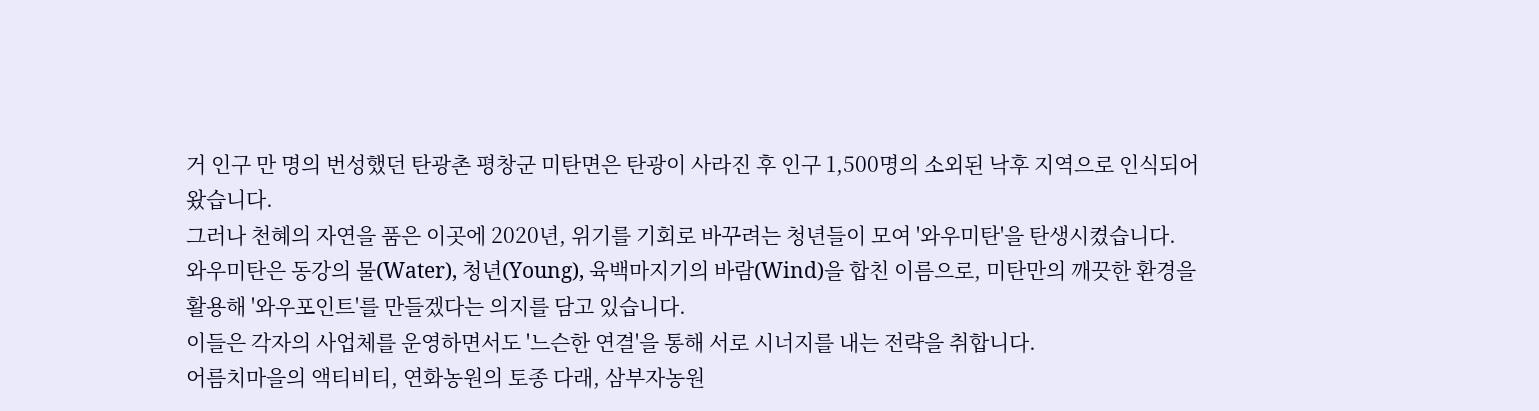거 인구 만 명의 번성했던 탄광촌 평창군 미탄면은 탄광이 사라진 후 인구 1,500명의 소외된 낙후 지역으로 인식되어 왔습니다.
그러나 천혜의 자연을 품은 이곳에 2020년, 위기를 기회로 바꾸려는 청년들이 모여 '와우미탄'을 탄생시켰습니다.
와우미탄은 동강의 물(Water), 청년(Young), 육백마지기의 바람(Wind)을 합친 이름으로, 미탄만의 깨끗한 환경을 활용해 '와우포인트'를 만들겠다는 의지를 담고 있습니다.
이들은 각자의 사업체를 운영하면서도 '느슨한 연결'을 통해 서로 시너지를 내는 전략을 취합니다.
어름치마을의 액티비티, 연화농원의 토종 다래, 삼부자농원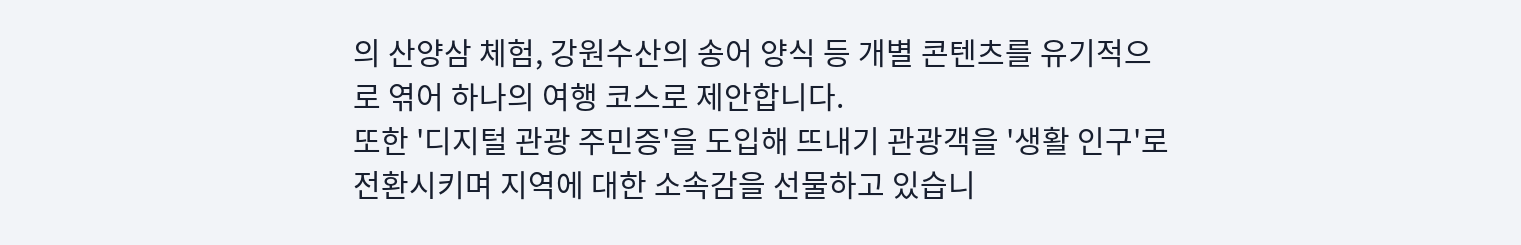의 산양삼 체험, 강원수산의 송어 양식 등 개별 콘텐츠를 유기적으로 엮어 하나의 여행 코스로 제안합니다.
또한 '디지털 관광 주민증'을 도입해 뜨내기 관광객을 '생활 인구'로 전환시키며 지역에 대한 소속감을 선물하고 있습니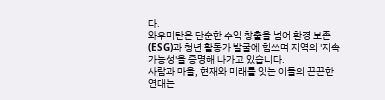다.
와우미탄은 단순한 수익 창출을 넘어 환경 보존(ESG)과 청년 활동가 발굴에 힘쓰며 지역의 '지속가능성'을 증명해 나가고 있습니다.
사람과 마을, 현재와 미래를 잇는 이들의 끈끈한 연대는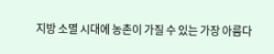지방 소멸 시대에 농촌이 가질 수 있는 가장 아름다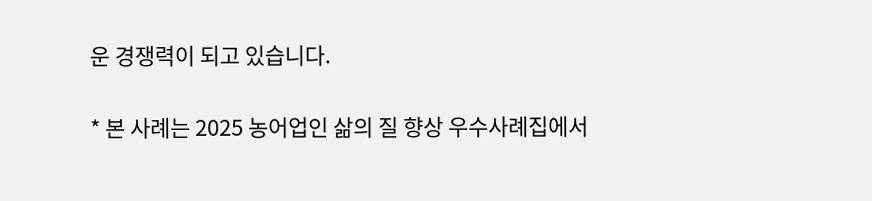운 경쟁력이 되고 있습니다.


* 본 사례는 2025 농어업인 삶의 질 향상 우수사례집에서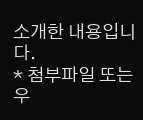소개한 내용입니다.
* 첨부파일 또는 우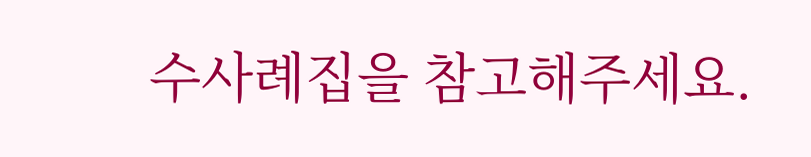수사례집을 참고해주세요.